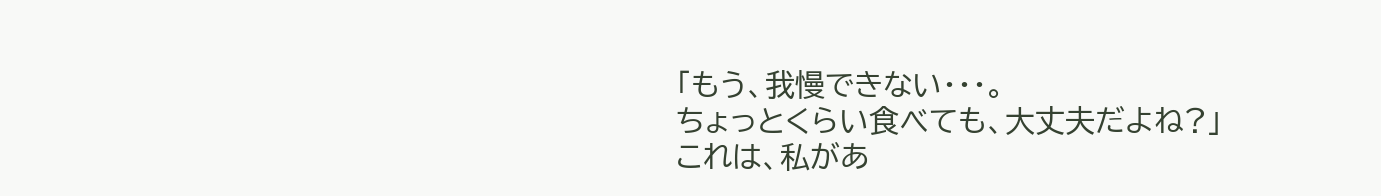「もう、我慢できない・・・。
ちょっとくらい食べても、大丈夫だよね?」
これは、私があ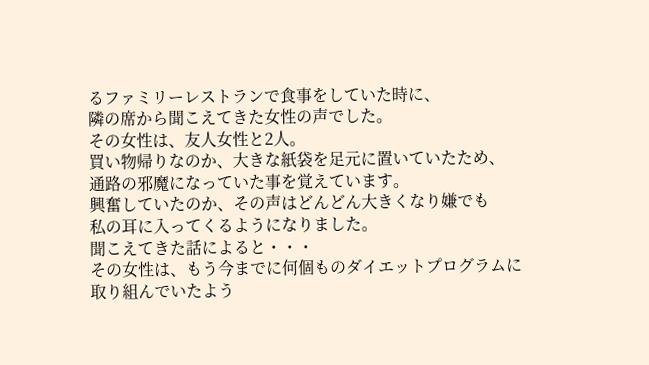るファミリーレストランで食事をしていた時に、
隣の席から聞こえてきた女性の声でした。
その女性は、友人女性と2人。
買い物帰りなのか、大きな紙袋を足元に置いていたため、
通路の邪魔になっていた事を覚えています。
興奮していたのか、その声はどんどん大きくなり嫌でも
私の耳に入ってくるようになりました。
聞こえてきた話によると・・・
その女性は、もう今までに何個ものダイエットプログラムに
取り組んでいたよう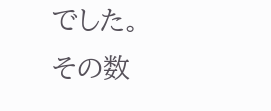でした。
その数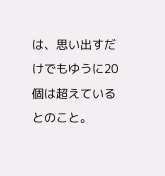は、思い出すだけでもゆうに20個は超えているとのこと。